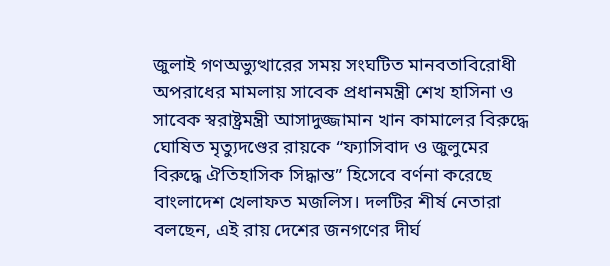জুলাই গণঅভ্যুত্থারের সময় সংঘটিত মানবতাবিরোধী অপরাধের মামলায় সাবেক প্রধানমন্ত্রী শেখ হাসিনা ও সাবেক স্বরাষ্ট্রমন্ত্রী আসাদুজ্জামান খান কামালের বিরুদ্ধে ঘোষিত মৃত্যুদণ্ডের রায়কে “ফ্যাসিবাদ ও জুলুমের বিরুদ্ধে ঐতিহাসিক সিদ্ধান্ত” হিসেবে বর্ণনা করেছে বাংলাদেশ খেলাফত মজলিস। দলটির শীর্ষ নেতারা বলছেন, এই রায় দেশের জনগণের দীর্ঘ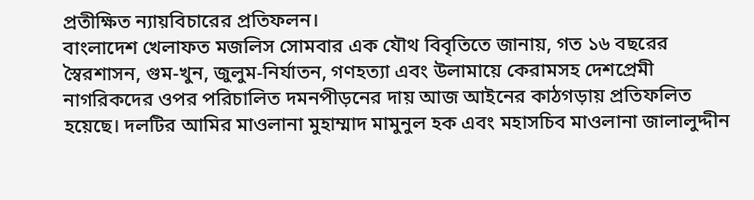প্রতীক্ষিত ন্যায়বিচারের প্রতিফলন।
বাংলাদেশ খেলাফত মজলিস সোমবার এক যৌথ বিবৃতিতে জানায়, গত ১৬ বছরের স্বৈরশাসন, গুম-খুন, জুলুম-নির্যাতন, গণহত্যা এবং উলামায়ে কেরামসহ দেশপ্রেমী নাগরিকদের ওপর পরিচালিত দমনপীড়নের দায় আজ আইনের কাঠগড়ায় প্রতিফলিত হয়েছে। দলটির আমির মাওলানা মুহাম্মাদ মামুনুল হক এবং মহাসচিব মাওলানা জালালুদ্দীন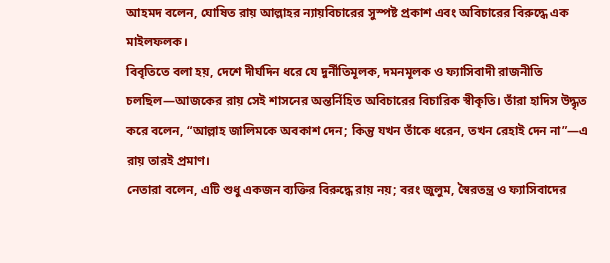আহমদ বলেন, ঘোষিত রায় আল্লাহর ন্যায়বিচারের সুস্পষ্ট প্রকাশ এবং অবিচারের বিরুদ্ধে এক মাইলফলক।
বিবৃতিতে বলা হয়, দেশে দীর্ঘদিন ধরে যে দুর্নীতিমূলক, দমনমূলক ও ফ্যাসিবাদী রাজনীতি চলছিল—আজকের রায় সেই শাসনের অন্তর্নিহিত অবিচারের বিচারিক স্বীকৃতি। তাঁরা হাদিস উদ্ধৃত করে বলেন, “আল্লাহ জালিমকে অবকাশ দেন; কিন্তু যখন তাঁকে ধরেন, তখন রেহাই দেন না”—এ রায় তারই প্রমাণ।
নেতারা বলেন, এটি শুধু একজন ব্যক্তির বিরুদ্ধে রায় নয়; বরং জুলুম, স্বৈরতন্ত্র ও ফ্যাসিবাদের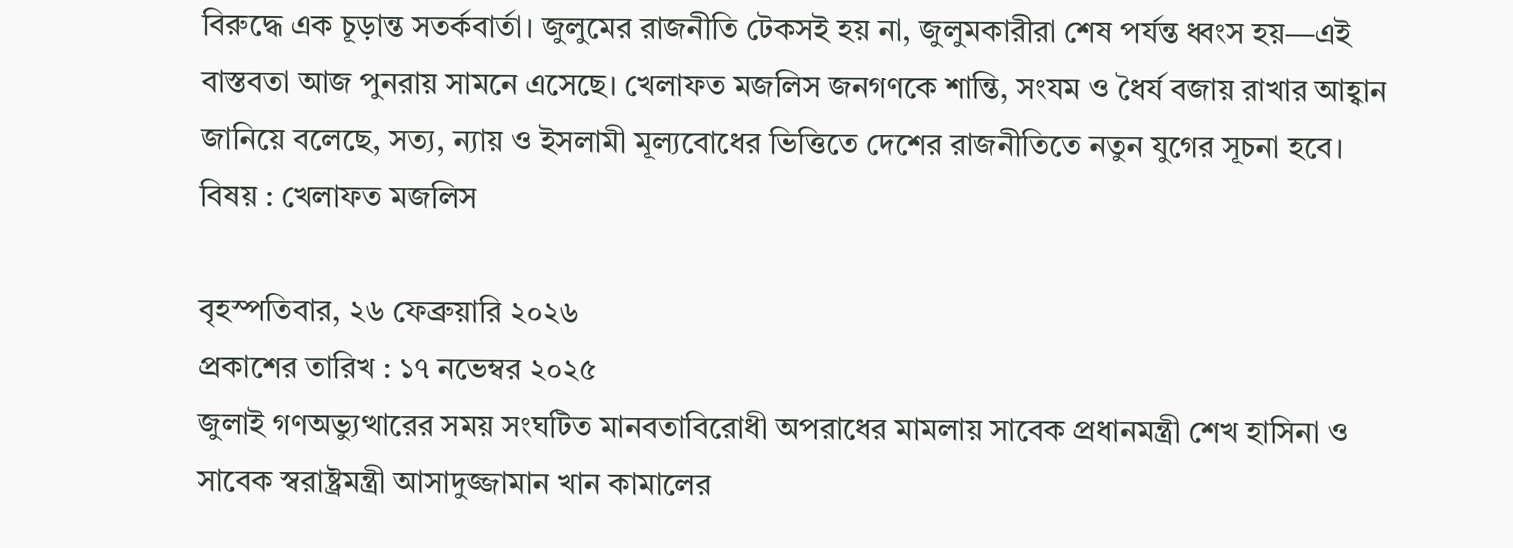বিরুদ্ধে এক চূড়ান্ত সতর্কবার্তা। জুলুমের রাজনীতি টেকসই হয় না, জুলুমকারীরা শেষ পর্যন্ত ধ্বংস হয়—এই বাস্তবতা আজ পুনরায় সামনে এসেছে। খেলাফত মজলিস জনগণকে শান্তি, সংযম ও ধৈর্য বজায় রাখার আহ্বান জানিয়ে বলেছে, সত্য, ন্যায় ও ইসলামী মূল্যবোধের ভিত্তিতে দেশের রাজনীতিতে নতুন যুগের সূচনা হবে।
বিষয় : খেলাফত মজলিস

বৃহস্পতিবার, ২৬ ফেব্রুয়ারি ২০২৬
প্রকাশের তারিখ : ১৭ নভেম্বর ২০২৫
জুলাই গণঅভ্যুত্থারের সময় সংঘটিত মানবতাবিরোধী অপরাধের মামলায় সাবেক প্রধানমন্ত্রী শেখ হাসিনা ও সাবেক স্বরাষ্ট্রমন্ত্রী আসাদুজ্জামান খান কামালের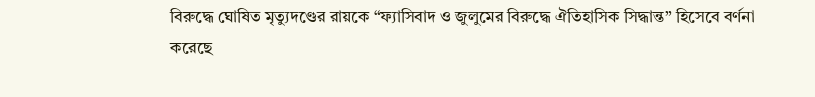বিরুদ্ধে ঘোষিত মৃত্যুদণ্ডের রায়কে “ফ্যাসিবাদ ও জুলুমের বিরুদ্ধে ঐতিহাসিক সিদ্ধান্ত” হিসেবে বর্ণনা করেছে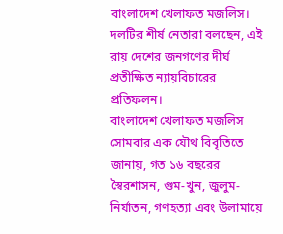বাংলাদেশ খেলাফত মজলিস। দলটির শীর্ষ নেতারা বলছেন, এই রায় দেশের জনগণের দীর্ঘ প্রতীক্ষিত ন্যায়বিচারের প্রতিফলন।
বাংলাদেশ খেলাফত মজলিস সোমবার এক যৌথ বিবৃতিতে জানায়, গত ১৬ বছরের স্বৈরশাসন, গুম-খুন, জুলুম-নির্যাতন, গণহত্যা এবং উলামায়ে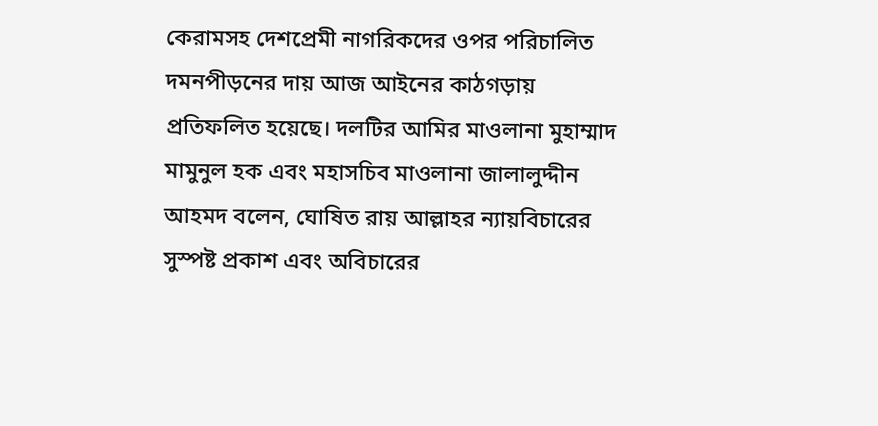কেরামসহ দেশপ্রেমী নাগরিকদের ওপর পরিচালিত দমনপীড়নের দায় আজ আইনের কাঠগড়ায় প্রতিফলিত হয়েছে। দলটির আমির মাওলানা মুহাম্মাদ মামুনুল হক এবং মহাসচিব মাওলানা জালালুদ্দীন আহমদ বলেন, ঘোষিত রায় আল্লাহর ন্যায়বিচারের সুস্পষ্ট প্রকাশ এবং অবিচারের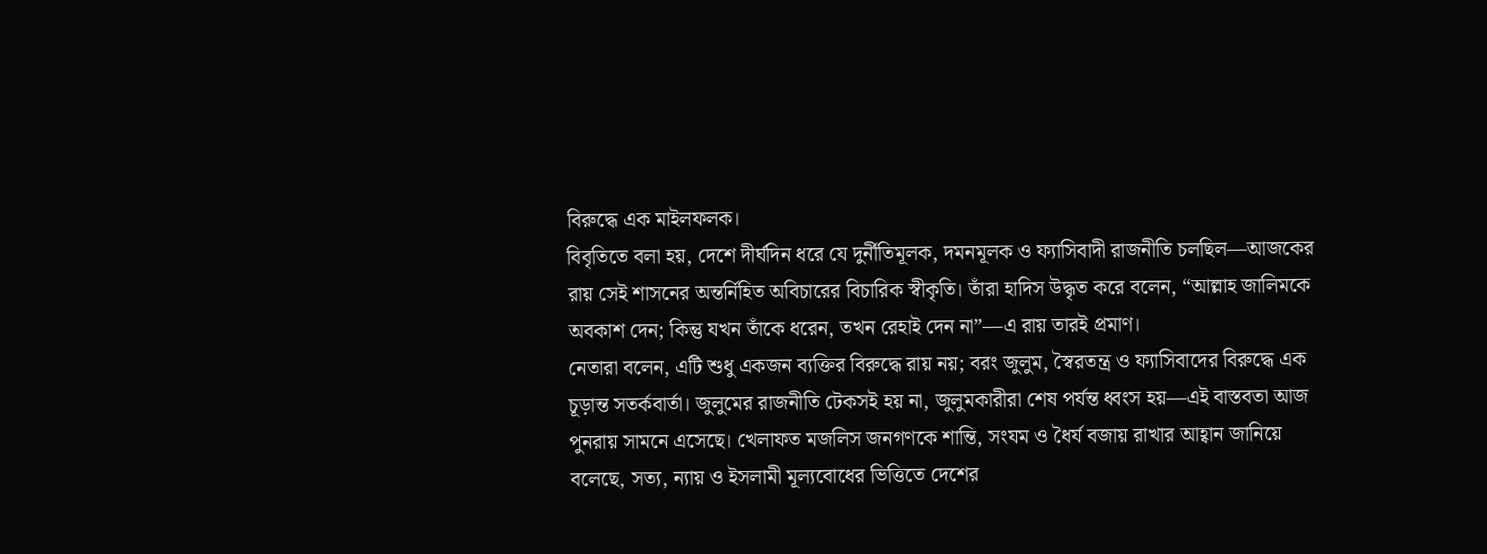বিরুদ্ধে এক মাইলফলক।
বিবৃতিতে বলা হয়, দেশে দীর্ঘদিন ধরে যে দুর্নীতিমূলক, দমনমূলক ও ফ্যাসিবাদী রাজনীতি চলছিল—আজকের রায় সেই শাসনের অন্তর্নিহিত অবিচারের বিচারিক স্বীকৃতি। তাঁরা হাদিস উদ্ধৃত করে বলেন, “আল্লাহ জালিমকে অবকাশ দেন; কিন্তু যখন তাঁকে ধরেন, তখন রেহাই দেন না”—এ রায় তারই প্রমাণ।
নেতারা বলেন, এটি শুধু একজন ব্যক্তির বিরুদ্ধে রায় নয়; বরং জুলুম, স্বৈরতন্ত্র ও ফ্যাসিবাদের বিরুদ্ধে এক চূড়ান্ত সতর্কবার্তা। জুলুমের রাজনীতি টেকসই হয় না, জুলুমকারীরা শেষ পর্যন্ত ধ্বংস হয়—এই বাস্তবতা আজ পুনরায় সামনে এসেছে। খেলাফত মজলিস জনগণকে শান্তি, সংযম ও ধৈর্য বজায় রাখার আহ্বান জানিয়ে বলেছে, সত্য, ন্যায় ও ইসলামী মূল্যবোধের ভিত্তিতে দেশের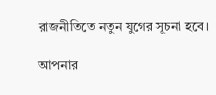রাজনীতিতে নতুন যুগের সূচনা হবে।

আপনার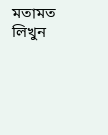মতামত লিখুন